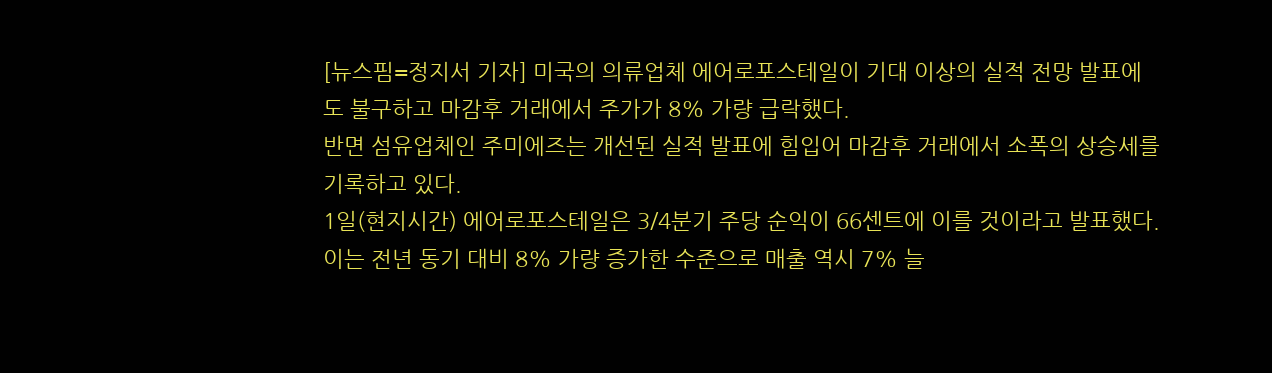[뉴스핌=정지서 기자] 미국의 의류업체 에어로포스테일이 기대 이상의 실적 전망 발표에도 불구하고 마감후 거래에서 주가가 8% 가량 급락했다.
반면 섬유업체인 주미에즈는 개선된 실적 발표에 힘입어 마감후 거래에서 소폭의 상승세를 기록하고 있다.
1일(현지시간) 에어로포스테일은 3/4분기 주당 순익이 66센트에 이를 것이라고 발표했다.
이는 전년 동기 대비 8% 가량 증가한 수준으로 매출 역시 7% 늘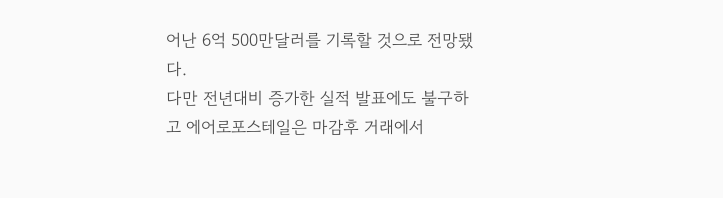어난 6억 500만달러를 기록할 것으로 전망됐다.
다만 전년대비 증가한 실적 발표에도 불구하고 에어로포스테일은 마감후 거래에서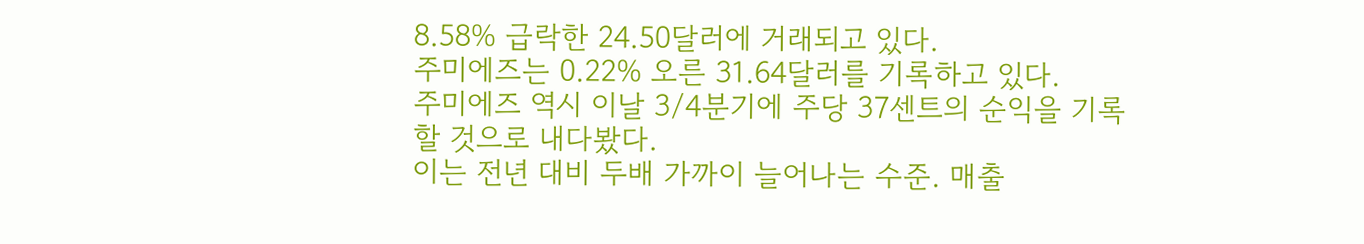8.58% 급락한 24.50달러에 거래되고 있다.
주미에즈는 0.22% 오른 31.64달러를 기록하고 있다.
주미에즈 역시 이날 3/4분기에 주당 37센트의 순익을 기록할 것으로 내다봤다.
이는 전년 대비 두배 가까이 늘어나는 수준. 매출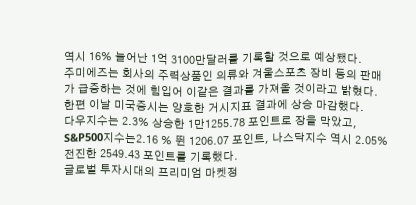역시 16% 늘어난 1억 3100만달러를 기록할 것으로 예상됐다.
주미에즈는 회사의 주력상품인 의류와 겨울스포츠 장비 등의 판매가 급증하는 것에 힘입어 이같은 결과를 가져올 것이라고 밝혔다.
한편 이날 미국증시는 양호한 거시지표 결과에 상승 마감했다.
다우지수는 2.3% 상승한 1만1255.78 포인트로 장을 막았고, S&P500지수는2.16 % 뛴 1206.07 포인트, 나스닥지수 역시 2.05% 전진한 2549.43 포인트를 기록했다.
글로벌 투자시대의 프리미엄 마켓정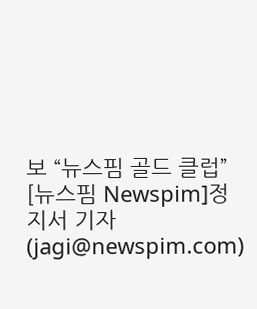보 “뉴스핌 골드 클럽”
[뉴스핌 Newspim]정지서 기자 (jagi@newspim.com)